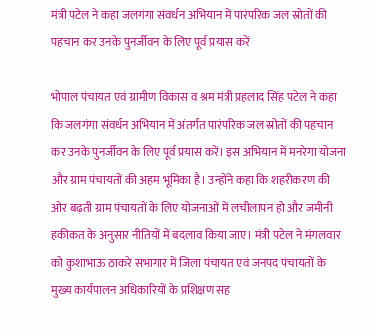मंत्री पटेल ने कहा जलगंगा संवर्धन अभियान में पारंपरिक जल स्रोतों की पहचान कर उनके पुनर्जीवन के लिए पूर्व प्रयास करें

भोपाल पंचायत एवं ग्रामीण विकास व श्रम मंत्री प्रहलाद सिंह पटेल ने कहा कि जलगंगा संवर्धन अभियान में अंतर्गत पारंपरिक जल स्रोतों की पहचान कर उनके पुनर्जीवन के लिए पूर्व प्रयास करें। इस अभियान में मनरेगा योजना और ग्राम पंचायतों की अहम भूमिका है। उन्होंने कहा कि शहरीकरण की ओर बढ़ती ग्राम पंचायतों के लिए योजनाओं में लचीलापन हो और जमीनी हकीकत के अनुसार नीतियों में बदलाव किया जाए। मंत्री पटेल ने मंगलवार को कुशाभाऊ ठाकरे सभागार में जिला पंचायत एवं जनपद पंचायतों के मुख्य कार्यपालन अधिकारियों के प्रशिक्षण सह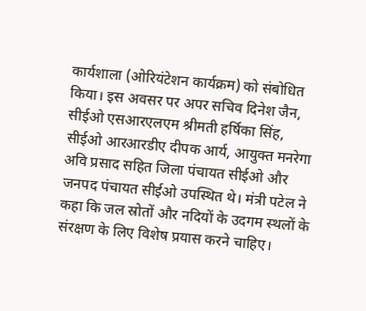कार्यशाला (ओरियंटेशन कार्यक्रम) को संबोधित किया। इस अवसर पर अपर सचिव दिनेश जैन, सीईओ एसआरएलएम श्रीमती हर्षिका सिंह, सीईओ आरआरडीए दीपक आर्य, आयुक्त मनरेगा अवि प्रसाद सहित जिला पंचायत सीईओ और जनपद पंचायत सीईओ उपस्थित थे। मंत्री पटेल ने कहा कि जल स्रोतों और नदियों के उदगम स्थलों के संरक्षण के लिए विशेष प्रयास करने चाहिए।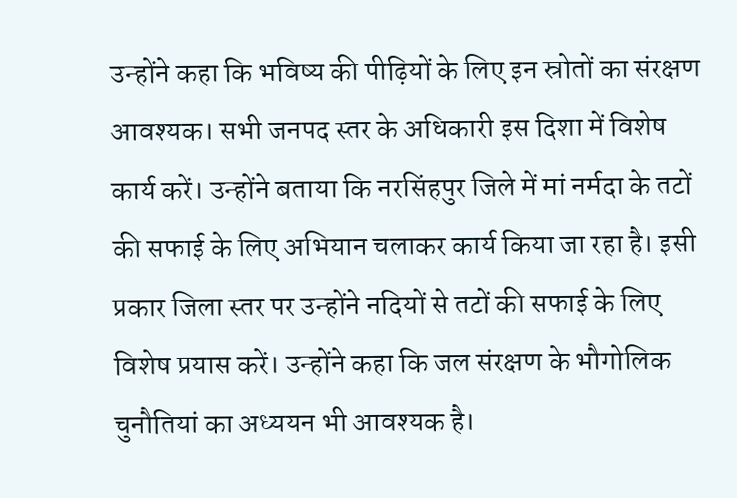उन्होंने कहा कि भविष्य की पीढ़ियों के लिए इन स्रोतों का संरक्षण आवश्यक। सभी जनपद स्तर के अधिकारी इस दिशा में विशेष कार्य करें। उन्होंने बताया कि नरसिंहपुर जिले में मां नर्मदा के तटों की सफाई के लिए अभियान चलाकर कार्य किया जा रहा है। इसी प्रकार जिला स्तर पर उन्होंने नदियों से तटों की सफाई के लिए विशेष प्रयास करें। उन्होंने कहा कि जल संरक्षण के भौगोलिक चुनौतियां का अध्ययन भी आवश्यक है।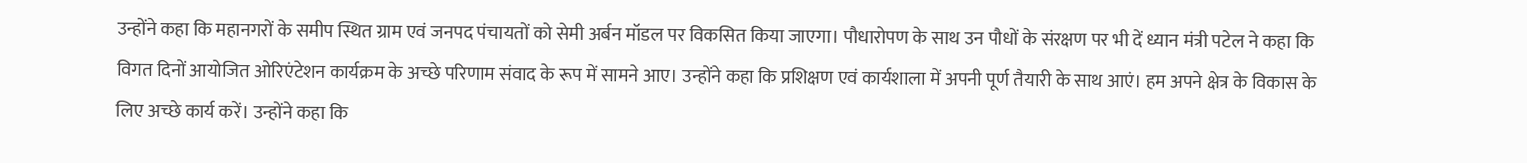उन्होंने कहा कि महानगरों के समीप स्थित ग्राम एवं जनपद पंचायतों को सेमी अर्बन मॉडल पर विकसित किया जाएगा। पौधारोपण के साथ उन पौधों के संरक्षण पर भी दें ध्यान मंत्री पटेल ने कहा कि विगत दिनों आयोजित ओरिएंटेशन कार्यक्रम के अच्छे परिणाम संवाद के रूप में सामने आए। उन्होंने कहा कि प्रशिक्षण एवं कार्यशाला में अपनी पूर्ण तैयारी के साथ आएं। हम अपने क्षेत्र के विकास के लिए अच्छे कार्य करें। उन्होंने कहा कि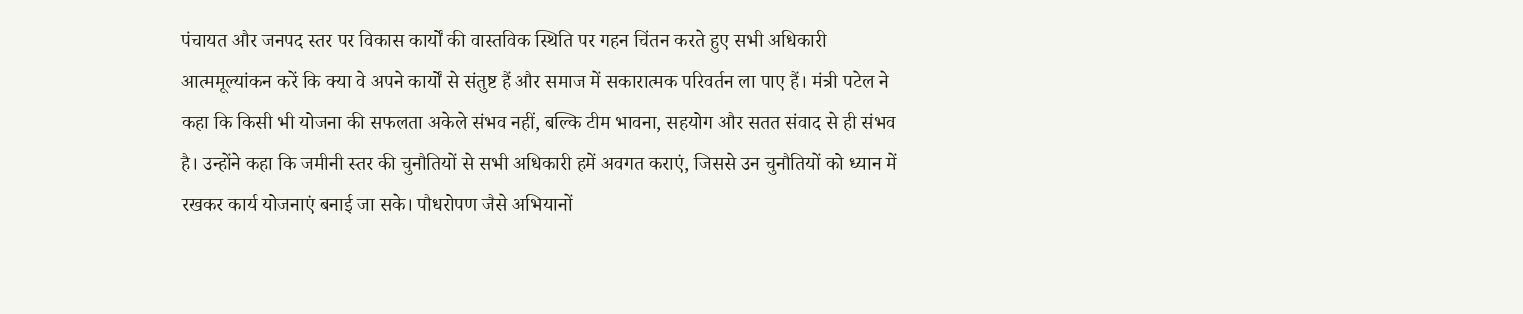पंचायत और जनपद स्तर पर विकास कार्यों की वास्तविक स्थिति पर गहन चिंतन करते हुए सभी अधिकारी आत्ममूल्यांकन करें कि क्या वे अपने कार्यों से संतुष्ट हैं और समाज में सकारात्मक परिवर्तन ला पाए हैं। मंत्री पटेल ने कहा कि किसी भी योजना की सफलता अकेले संभव नहीं, बल्कि टीम भावना, सहयोग और सतत संवाद से ही संभव है। उन्होंने कहा कि जमीनी स्तर की चुनौतियों से सभी अधिकारी हमें अवगत कराएं, जिससे उन चुनौतियों को ध्यान में रखकर कार्य योजनाएं बनाई जा सके। पौधरोपण जैसे अभियानों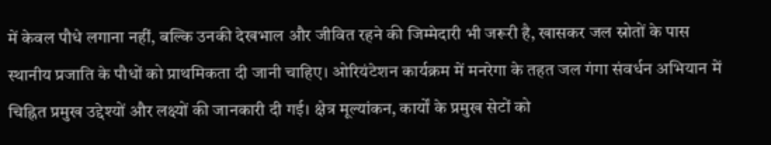में केवल पौधे लगाना नहीं, बल्कि उनकी देखभाल और जीवित रहने की जिम्मेदारी भी जरूरी है, खासकर जल स्रोतों के पास स्थानीय प्रजाति के पौधों को प्राथमिकता दी जानी चाहिए। ओरियंटेशन कार्यक्रम में मनरेगा के तहत जल गंगा संवर्धन अभियान में चिह्नित प्रमुख उद्देश्यों और लक्ष्यों की जानकारी दी गई। क्षेत्र मूल्यांकन, कार्यों के प्रमुख सेटों को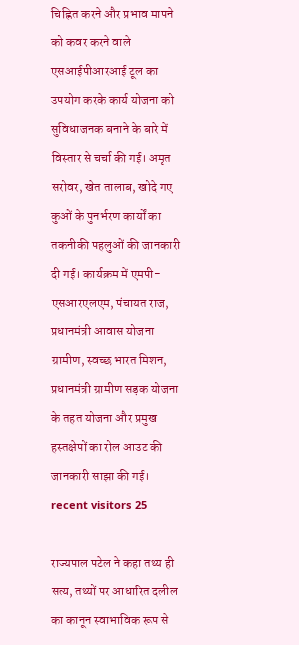चिह्नित करने और प्रभाव मापने को कवर करने वाले एसआईपीआरआई टूल का उपयोग करके कार्य योजना को सुविधाजनक बनाने के बारे में विस्तार से चर्चा की गई। अमृत सरोवर, खेत तालाब, खोदे गए कुओं के पुनर्भरण कार्यों का तकनीकी पहलुओं की जानकारी दी गई। कार्यक्रम में एमपी-एसआरएलएम, पंचायत राज, प्रधानमंत्री आवास योजना ग्रामीण, स्वच्छ भारत मिशन, प्रधानमंत्री ग्रामीण सड़क योजना के तहत योजना और प्रमुख हस्तक्षेपों का रोल आउट की जानकारी साझा की गई।   recent visitors 25

राज्यपाल पटेल ने कहा तथ्य ही सत्य, तथ्यों पर आधारित दलील का कानून स्वाभाविक रूप से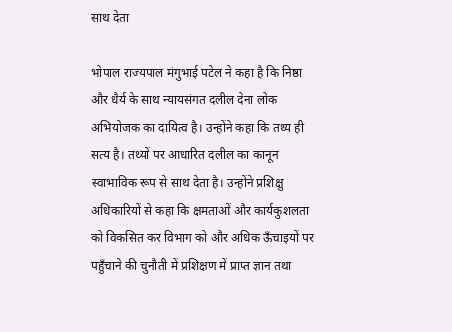साथ देता

भोपाल राज्यपाल मंगुभाई पटेल ने कहा है कि निष्ठा और धैर्य के साथ न्यायसंगत दलील देना लोक अभियोजक का दायित्व है। उन्होंने कहा कि तथ्य ही सत्य है। तथ्यों पर आधारित दलील का कानून स्वाभाविक रूप से साथ देता है। उन्होंने प्रशिक्षु अधिकारियों से कहा कि क्षमताओं और कार्यकुशलता को विकसित कर विभाग को और अधिक ऊँचाइयों पर पहुँचाने की चुनौती में प्रशिक्षण में प्राप्त ज्ञान तथा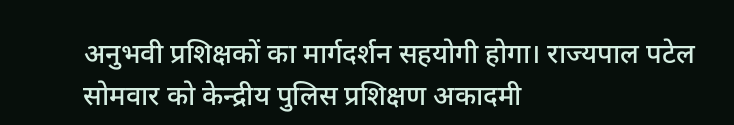अनुभवी प्रशिक्षकों का मार्गदर्शन सहयोगी होगा। राज्यपाल पटेल सोमवार को केन्द्रीय पुलिस प्रशिक्षण अकादमी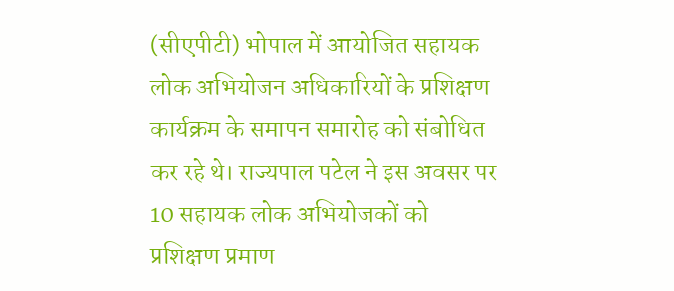(सीएपीटी) भोपाल में आयोजित सहायक लोक अभियोजन अधिकारियों के प्रशिक्षण कार्यक्रम के समापन समारोह को संबोधित कर रहे थे। राज्यपाल पटेल ने इस अवसर पर 10 सहायक लोक अभियोजकों को प्रशिक्षण प्रमाण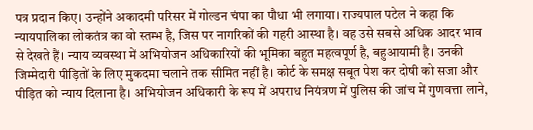पत्र प्रदान किए। उन्होंने अकादमी परिसर में गोल्डन चंपा का पौधा भी लगाया। राज्यपाल पटेल ने कहा कि न्यायपालिका लोकतंत्र का वो स्तम्भ है, जिस पर नागरिकों की गहरी आस्था है। वह उसे सबसे अधिक आदर भाव से देखते हैं। न्याय व्यवस्था में अभियोजन अधिकारियों की भूमिका बहुत महत्वपूर्ण है, बहुआयामी है। उनकी जिम्मेदारी पीड़ितों के लिए मुकदमा चलाने तक सीमित नहीं है। कोर्ट के समक्ष सबूत पेश कर दोषी को सजा और पीड़ित को न्याय दिलाना है। अभियोजन अधिकारी के रूप में अपराध नियंत्रण में पुलिस की जांच में गुणवत्ता लाने,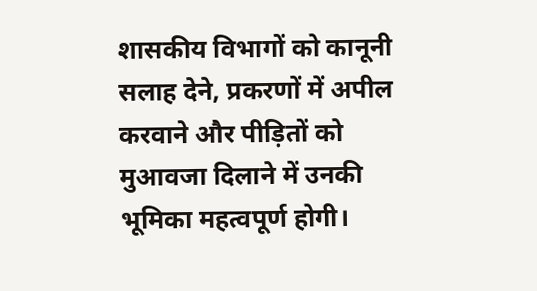शासकीय विभागों को कानूनी सलाह देने, प्रकरणों में अपील करवाने और पीड़ितों को मुआवजा दिलाने में उनकी भूमिका महत्वपूर्ण होगी।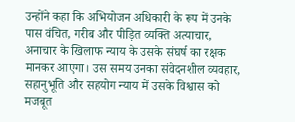उन्होंने कहा कि अभियोजन अधिकारी के रूप में उनके पास वंचित, गरीब और पीड़ित व्यक्ति अत्याचार, अनाचार के खिलाफ न्याय के उसके संघर्ष का रक्षक मानकर आएगा। उस समय उनका संवेदनशील व्यवहार, सहानुभूति और सहयोग न्याय में उसके विश्वास को मजबूत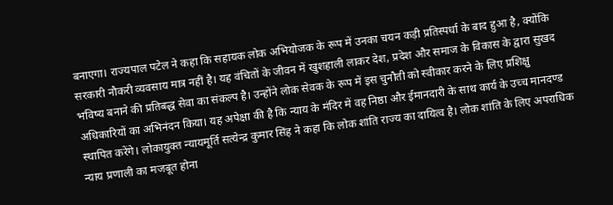बनाएगा। राज्यपाल पटेल ने कहा कि सहायक लोक अभियोजक के रूप में उनका चयन कड़ी प्रतिस्पर्धा के बाद हुआ है, क्योंकि सरकारी नौकरी व्यवसाय मात्र नहीं है। यह वंचितों के जीवन में खुशहाली लाकर देश, प्रदेश और समाज के विकास के द्वारा सुखद भविष्य बनाने की प्रतिबद्ध सेवा का संकल्प है। उन्होंने लोक सेवक के रूप में इस चुनौती को स्वीकार करने के लिए प्रशिक्षु अधिकारियों का अभिनंदन किया। यह अपेक्षा की है कि न्याय के मंदिर में वह निष्ठा और ईमानदारी के साथ कार्य के उच्च मानदण्ड स्थापित करेंगे। लोकायुक्त न्यायमूर्ति सत्येन्द्र कुमार सिंह ने कहा कि लोक शांति राज्य का दायित्व है। लोक शांति के लिए अपराधिक न्याय प्रणाली का मजबूत होना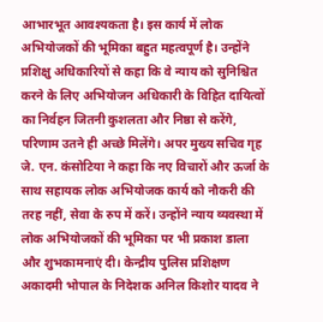आभारभूत आवश्यकता है। इस कार्य में लोक अभियोजकों की भूमिका बहुत महत्वपूर्ण है। उन्होंने प्रशिक्षु अधिकारियों से कहा कि वे न्याय को सुनिश्चित करने के लिए अभियोजन अधिकारी के विहित दायित्वों का निर्वहन जितनी कुशलता और निष्ठा से करेंगे, परिणाम उतने ही अच्छे मिलेंगे। अपर मुख्य सचिव गृह जे. एन. कंसोटिया ने कहा कि नए विचारों और ऊर्जा के साथ सहायक लोक अभियोजक कार्य को नौकरी की तरह नहीं, सेवा के रुप में करें। उन्होंने न्याय व्यवस्था में लोक अभियोजकों की भूमिका पर भी प्रकाश डाला और शुभकामनाएं दी। केन्द्रीय पुलिस प्रशिक्षण अकादमी भोपाल के निदेशक अनिल किशोर यादव ने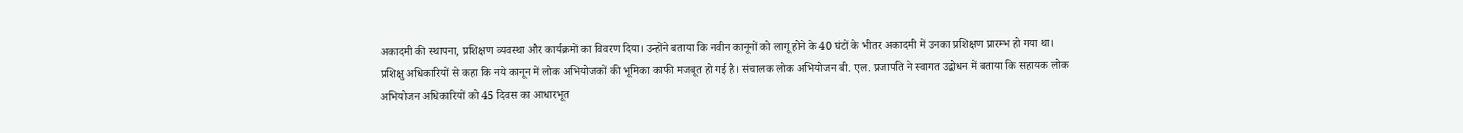अकादमी की स्थापना, प्रशिक्षण व्यवस्था और कार्यक्रमों का विवरण दिया। उन्होंने बताया कि नवीन कानूनों को लागू होने के 40 घंटों के भीतर अकादमी में उनका प्रशिक्षण प्रारम्भ हो गया था। प्रशिक्षु अधिकारियों से कहा कि नये कानून में लोक अभियोजकों की भूमिका काफी मजबूत हो गई है। संचालक लोक अभियोजन बी. एल. प्रजापति ने स्वागत उद्बोधन में बताया कि सहायक लोक अभियोजन अधिकारियों को 45 दिवस का आधारभूत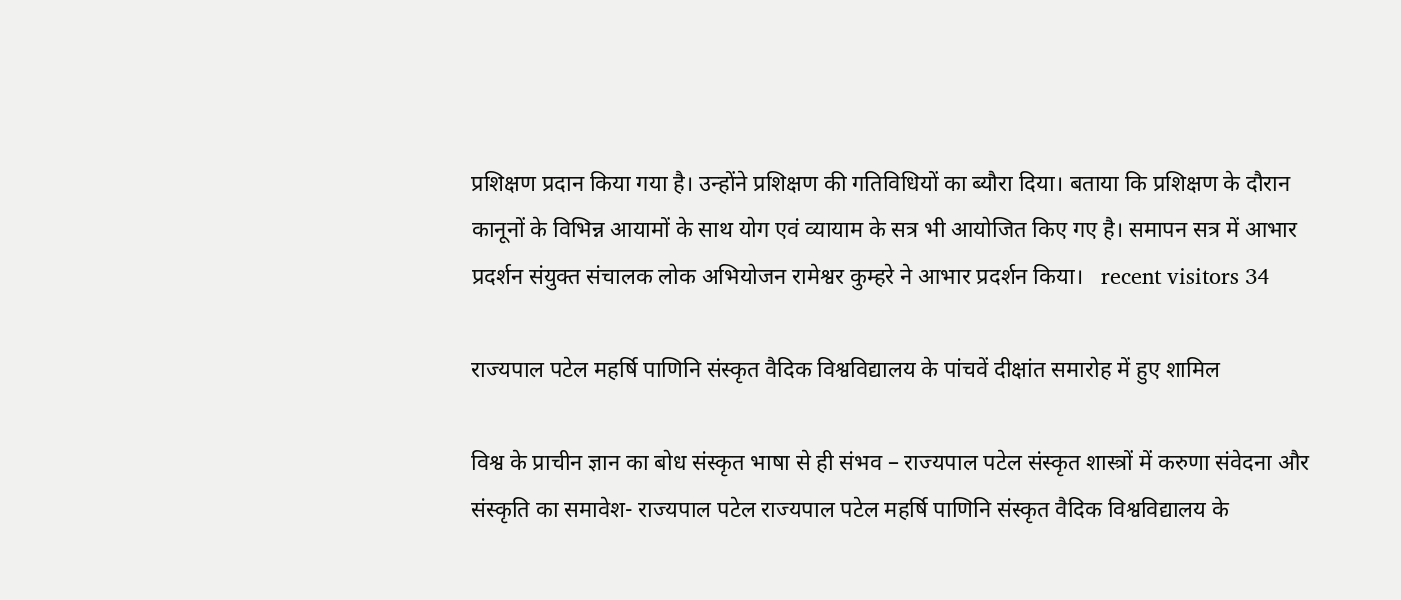प्रशिक्षण प्रदान किया गया है। उन्होंने प्रशिक्षण की गतिविधियों का ब्यौरा दिया। बताया कि प्रशिक्षण के दौरान कानूनों के विभिन्न आयामों के साथ योग एवं व्यायाम के सत्र भी आयोजित किए गए है। समापन सत्र में आभार प्रदर्शन संयुक्त संचालक लोक अभियोजन रामेश्वर कुम्हरे ने आभार प्रदर्शन किया।   recent visitors 34

राज्यपाल पटेल महर्षि पाणिनि संस्कृत वैदिक विश्वविद्यालय के पांचवें दीक्षांत समारोह में हुए शामिल

विश्व के प्राचीन ज्ञान का बोध संस्कृत भाषा से ही संभव – राज्यपाल पटेल संस्कृत शास्त्रों में करुणा संवेदना और संस्कृति का समावेश- राज्यपाल पटेल राज्यपाल पटेल महर्षि पाणिनि संस्कृत वैदिक विश्वविद्यालय के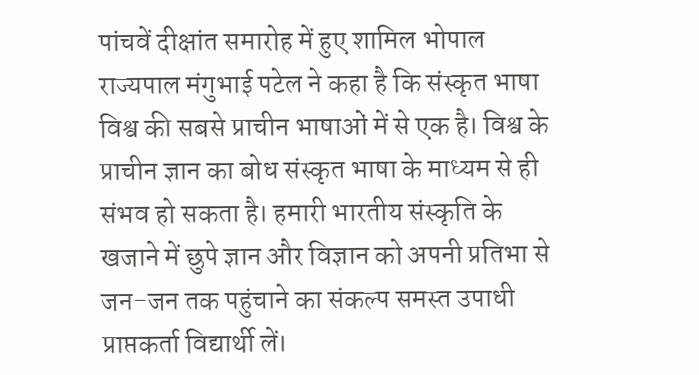पांचवें दीक्षांत समारोह में हुए शामिल भोपाल राज्यपाल मंगुभाई पटेल ने कहा है कि संस्कृत भाषा विश्व की सबसे प्राचीन भाषाओं में से एक है। विश्व के प्राचीन ज्ञान का बोध संस्कृत भाषा के माध्यम से ही संभव हो सकता है। हमारी भारतीय संस्कृति के खजाने में छुपे ज्ञान और विज्ञान को अपनी प्रतिभा से जन-जन तक पहुंचाने का संकल्प समस्त उपाधी प्राप्तकर्ता विद्यार्थी लें।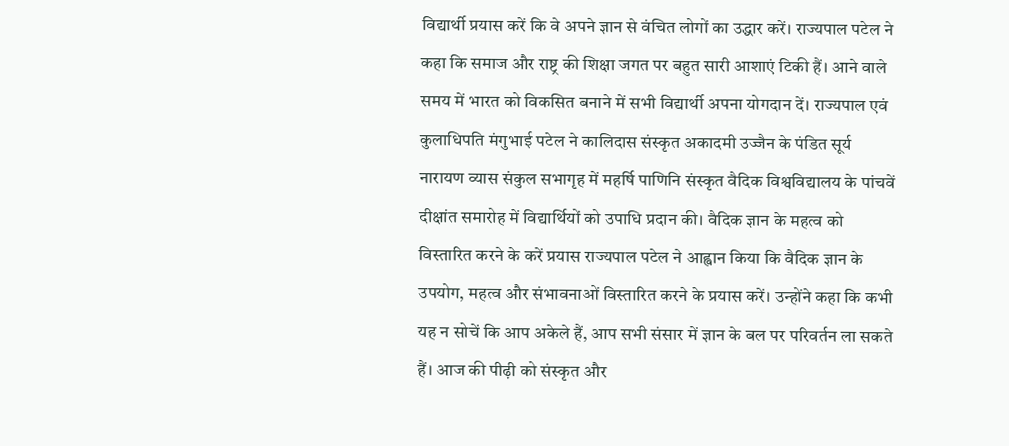विद्यार्थी प्रयास करें कि वे अपने ज्ञान से वंचित लोगों का उद्धार करें। राज्यपाल पटेल ने कहा कि समाज और राष्ट्र की शिक्षा जगत पर बहुत सारी आशाएं टिकी हैं। आने वाले समय में भारत को विकसित बनाने में सभी विद्यार्थी अपना योगदान दें। राज्यपाल एवं कुलाधिपति मंगुभाई पटेल ने कालिदास संस्कृत अकादमी उज्जैन के पंडित सूर्य नारायण व्यास संकुल सभागृह में महर्षि पाणिनि संस्कृत वैदिक विश्वविद्यालय के पांचवें दीक्षांत समारोह में विद्यार्थियों को उपाधि प्रदान की। वैदिक ज्ञान के महत्व को विस्तारित करने के करें प्रयास राज्यपाल पटेल ने आह्वान किया कि वैदिक ज्ञान के उपयोग, महत्व और संभावनाओं विस्तारित करने के प्रयास करें। उन्होंने कहा कि कभी यह न सोचें कि आप अकेले हैं, आप सभी संसार में ज्ञान के बल पर परिवर्तन ला सकते हैं। आज की पीढ़ी को संस्कृत और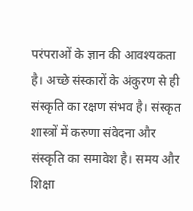परंपराओं के ज्ञान की आवश्यकता है। अच्छे संस्कारों के अंकुरण से ही संस्कृति का रक्षण संभव है। संस्कृत शास्त्रों में करुणा संवेदना और संस्कृति का समावेश है। समय और शिक्षा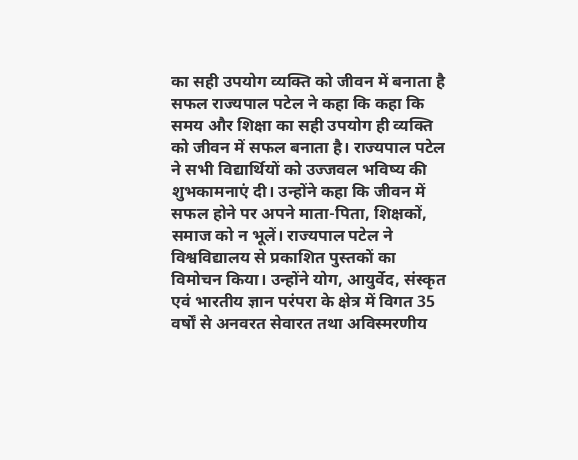का सही उपयोग व्यक्ति को जीवन में बनाता है सफल राज्यपाल पटेल ने कहा कि कहा कि समय और शिक्षा का सही उपयोग ही व्यक्ति को जीवन में सफल बनाता है। राज्यपाल पटेल ने सभी विद्यार्थियों को उज्जवल भविष्य की शुभकामनाएं दी। उन्होंने कहा कि जीवन में सफल होने पर अपने माता-पिता, शिक्षकों, समाज को न भूलें। राज्यपाल पटेल ने विश्वविद्यालय से प्रकाशित पुस्तकों का विमोचन किया। उन्होंने योग, आयुर्वेद, संस्कृत एवं भारतीय ज्ञान परंपरा के क्षेत्र में विगत 35 वर्षों से अनवरत सेवारत तथा अविस्मरणीय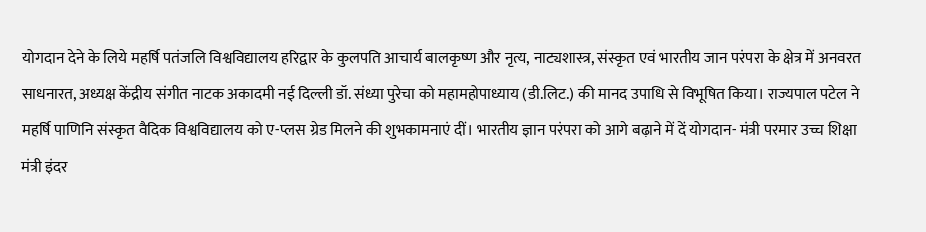योगदान देने के लिये महर्षि पतंजलि विश्वविद्यालय हरिद्वार के कुलपति आचार्य बालकृष्ण और नृत्य, नाट्यशास्त्र, संस्कृत एवं भारतीय जान परंपरा के क्षेत्र में अनवरत साधनारत, अध्यक्ष केंद्रीय संगीत नाटक अकादमी नई दिल्ली डॉ. संध्या पुरेचा को महामहोपाध्याय (डी.लिट.) की मानद उपाधि से विभूषित किया। राज्यपाल पटेल ने महर्षि पाणिनि संस्कृत वैदिक विश्वविद्यालय को ए-प्लस ग्रेड मिलने की शुभकामनाएं दीं। भारतीय ज्ञान परंपरा को आगे बढ़ाने में दें योगदान- मंत्री परमार उच्च शिक्षा मंत्री इंदर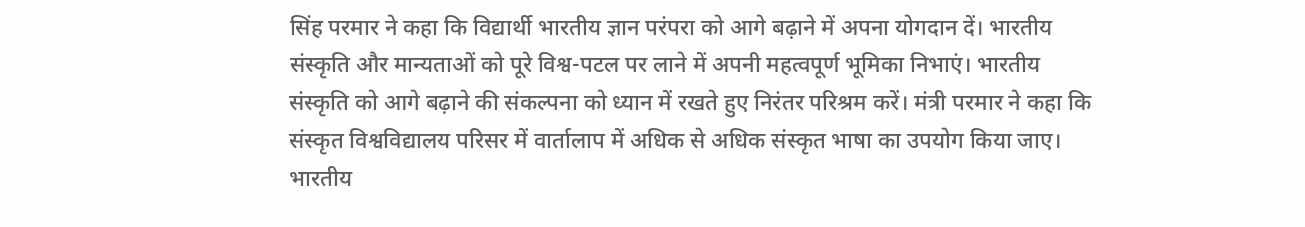सिंह परमार ने कहा कि विद्यार्थी भारतीय ज्ञान परंपरा को आगे बढ़ाने में अपना योगदान दें। भारतीय संस्कृति और मान्यताओं को पूरे विश्व-पटल पर लाने में अपनी महत्वपूर्ण भूमिका निभाएं। भारतीय संस्कृति को आगे बढ़ाने की संकल्पना को ध्यान में रखते हुए निरंतर परिश्रम करें। मंत्री परमार ने कहा कि संस्कृत विश्वविद्यालय परिसर में वार्तालाप में अधिक से अधिक संस्कृत भाषा का उपयोग किया जाए। भारतीय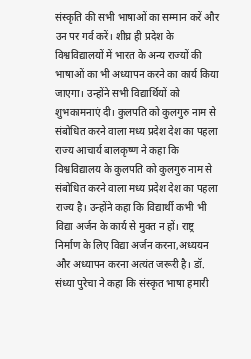संस्कृति की सभी भाषाओं का सम्मान करें और उन पर गर्व करें। शीघ्र ही प्रदेश के विश्वविद्यालयों में भारत के अन्य राज्यों की भाषाओं का भी अध्यापन करने का कार्य किया जाएगा। उन्होंने सभी विद्यार्थियों को शुभकामनाएं दी। कुलपति को कुलगुरु नाम से संबोधित करने वाला मध्य प्रदेश देश का पहला राज्य आचार्य बालकृष्ण ने कहा कि विश्वविद्यालय के कुलपति को कुलगुरु नाम से संबोधित करने वाला मध्य प्रदेश देश का पहला राज्य है। उन्होंने कहा कि विद्यार्थी कभी भी विद्या अर्जन के कार्य से मुक्त न हों। राष्ट्र निर्माण के लिए विद्या अर्जन करना,अध्ययन और अध्यापन करना अत्यंत जरूरी है। डॉ. संध्या पुरेचा ने कहा कि संस्कृत भाषा हमारी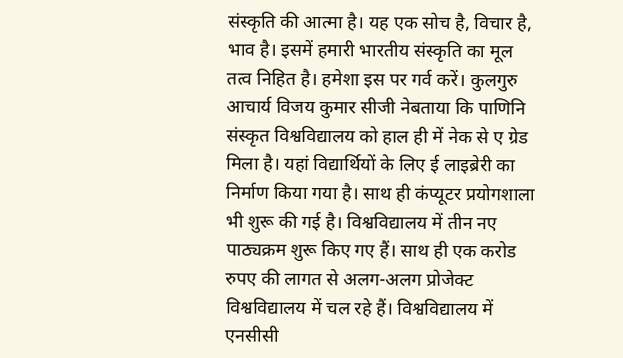संस्कृति की आत्मा है। यह एक सोच है, विचार है, भाव है। इसमें हमारी भारतीय संस्कृति का मूल तत्व निहित है। हमेशा इस पर गर्व करें। कुलगुरु आचार्य विजय कुमार सीजी नेबताया कि पाणिनि संस्कृत विश्वविद्यालय को हाल ही में नेक से ए ग्रेड मिला है। यहां विद्यार्थियों के लिए ई लाइब्रेरी का निर्माण किया गया है। साथ ही कंप्यूटर प्रयोगशाला भी शुरू की गई है। विश्वविद्यालय में तीन नए पाठ्यक्रम शुरू किए गए हैं। साथ ही एक करोड रुपए की लागत से अलग-अलग प्रोजेक्ट विश्वविद्यालय में चल रहे हैं। विश्वविद्यालय में एनसीसी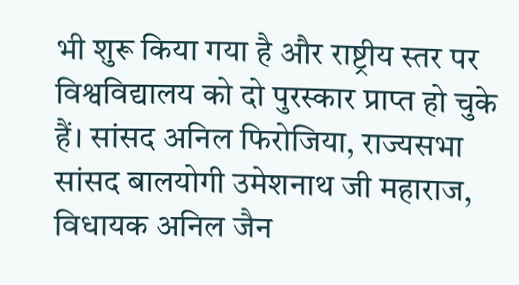भी शुरू किया गया है और राष्ट्रीय स्तर पर विश्वविद्यालय को दो पुरस्कार प्राप्त हो चुके हैं। सांसद अनिल फिरोजिया, राज्यसभा सांसद बालयोगी उमेशनाथ जी महाराज, विधायक अनिल जैन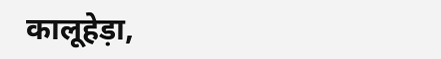कालूहेड़ा,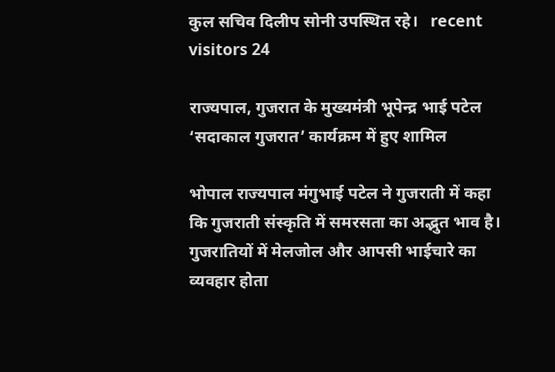कुल सचिव दिलीप सोनी उपस्थित रहे।   recent visitors 24

राज्यपाल, गुजरात के मुख्यमंत्री भूपेन्द्र भाई पटेल ‘सदाकाल गुजरात’ कार्यक्रम में हुए शामिल

भोपाल राज्यपाल मंगुभाई पटेल ने गुजराती में कहा कि गुजराती संस्कृति में समरसता का अद्भुत भाव है। गुजरातियों में मेलजोल और आपसी भाईचारे का व्यवहार होता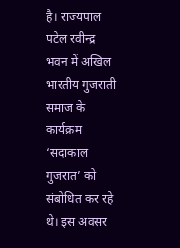है। राज्यपाल पटेल रवीन्द्र भवन में अखिल भारतीय गुजराती समाज के कार्यक्रम ‘सदाकाल गुजरात’ को संबोधित कर रहे थे। इस अवसर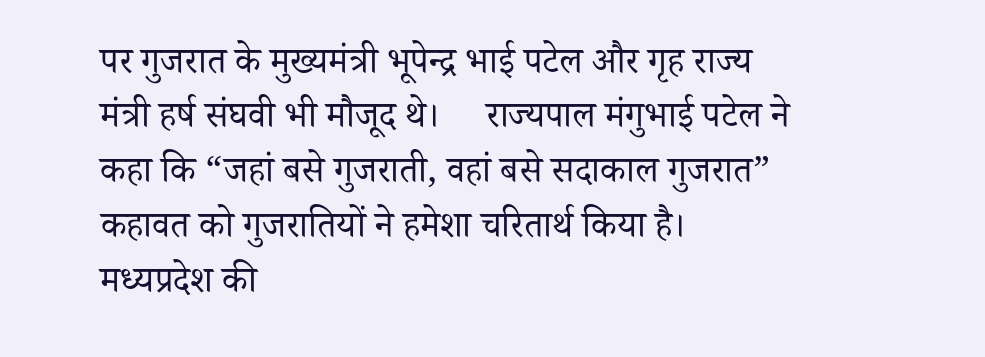पर गुजरात के मुख्यमंत्री भूपेन्द्र भाई पटेल और गृह राज्य मंत्री हर्ष संघवी भी मौजूद थे।     राज्यपाल मंगुभाई पटेल ने कहा कि “जहां बसे गुजराती, वहां बसे सदाकाल गुजरात” कहावत को गुजरातियों ने हमेशा चरितार्थ किया है। मध्यप्रदेश की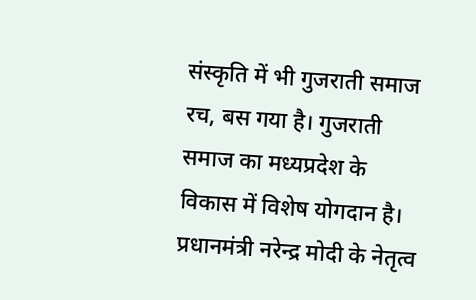संस्कृति में भी गुजराती समाज रच, बस गया है। गुजराती समाज का मध्यप्रदेश के विकास में विशेष योगदान है। प्रधानमंत्री नरेन्द्र मोदी के नेतृत्व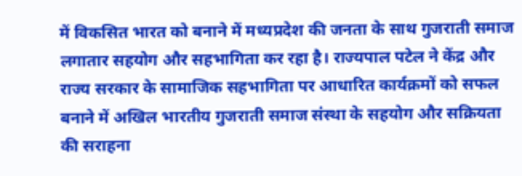में विकसित भारत को बनाने में मध्यप्रदेश की जनता के साथ गुजराती समाज लगातार सहयोग और सहभागिता कर रहा है। राज्यपाल पटेल ने केंद्र और राज्य सरकार के सामाजिक सहभागिता पर आधारित कार्यक्रमों को सफल बनाने में अखिल भारतीय गुजराती समाज संस्था के सहयोग और सक्रियता की सराहना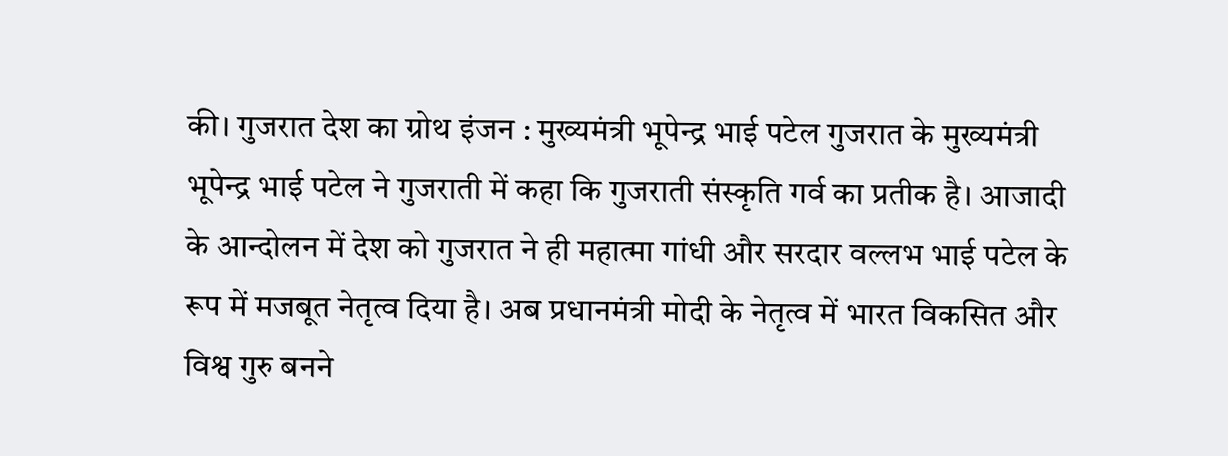की। गुजरात देश का ग्रोथ इंजन : मुख्यमंत्री भूपेन्द्र भाई पटेल गुजरात के मुख्यमंत्री भूपेन्द्र भाई पटेल ने गुजराती में कहा कि गुजराती संस्कृति गर्व का प्रतीक है। आजादी के आन्दोलन में देश को गुजरात ने ही महात्मा गांधी और सरदार वल्लभ भाई पटेल के रूप में मजबूत नेतृत्व दिया है। अब प्रधानमंत्री मोदी के नेतृत्व में भारत विकसित और विश्व गुरु बनने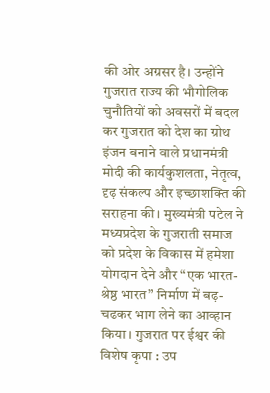की ओर अग्रसर है। उन्होंने गुजरात राज्य की भौगोलिक चुनौतियों को अवसरों में बदल कर गुजरात को देश का ग्रोथ इंजन बनाने वाले प्रधानमंत्री मोदी की कार्यकुशलता, नेतृत्व, दृढ़ संकल्प और इच्छाशक्ति की सराहना की। मुख्यमंत्री पटेल ने मध्यप्रदेश के गुजराती समाज को प्रदेश के विकास में हमेशा योगदान देने और “एक भारत-श्रेष्ठ भारत” निर्माण में बढ़-चढकर भाग लेने का आव्हान किया। गुजरात पर ईश्वर की विशेष कृपा : उप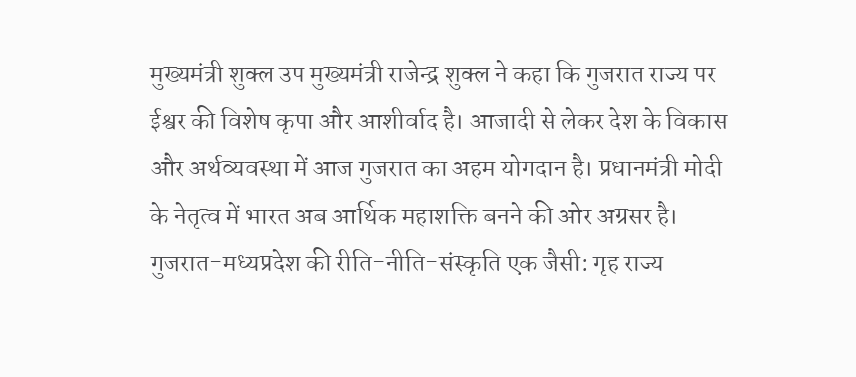मुख्यमंत्री शुक्ल उप मुख्यमंत्री राजेन्द्र शुक्ल ने कहा कि गुजरात राज्य पर ईश्वर की विशेष कृपा और आशीर्वाद है। आजादी से लेकर देश के विकास और अर्थव्यवस्था में आज गुजरात का अहम योगदान है। प्रधानमंत्री मोदी के नेतृत्व में भारत अब आर्थिक महाशक्ति बनने की ओर अग्रसर है। गुजरात-मध्यप्रदेश की रीति-नीति-संस्कृति एक जैसी: गृह राज्य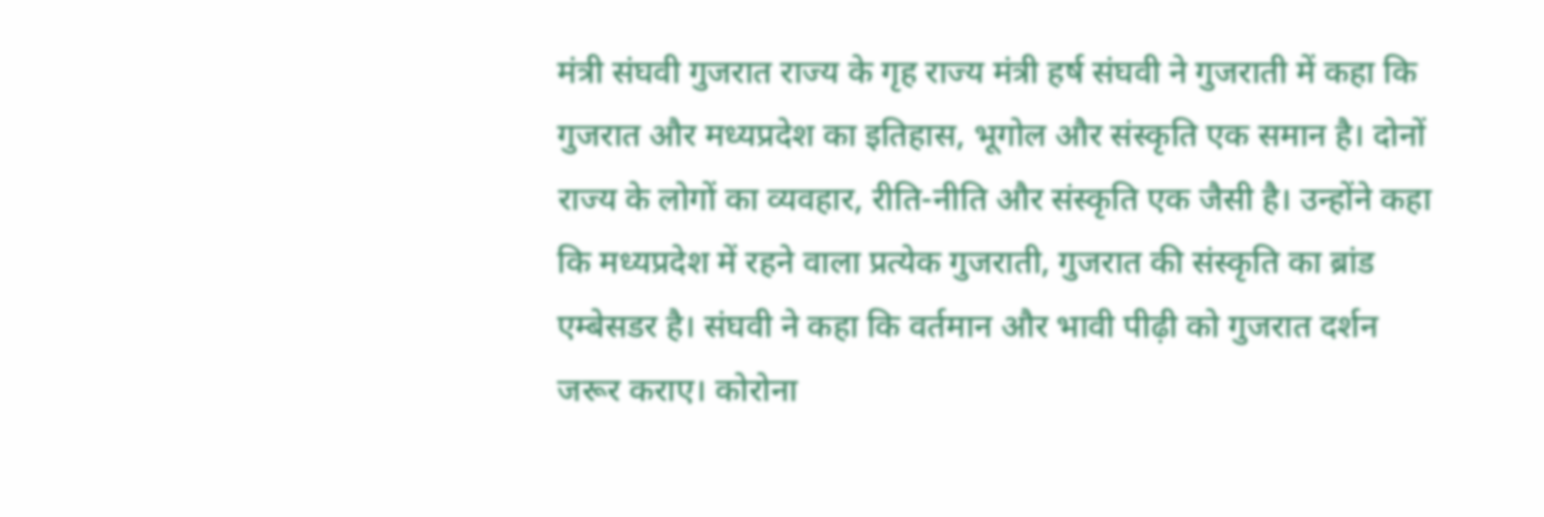मंत्री संघवी गुजरात राज्य के गृह राज्य मंत्री हर्ष संघवी ने गुजराती में कहा कि गुजरात और मध्यप्रदेश का इतिहास, भूगोल और संस्कृति एक समान है। दोनों राज्य के लोगों का व्यवहार, रीति-नीति और संस्कृति एक जैसी है। उन्होंने कहा कि मध्यप्रदेश में रहने वाला प्रत्येक गुजराती, गुजरात की संस्कृति का ब्रांड एम्बेसडर है। संघवी ने कहा कि वर्तमान और भावी पीढ़ी को गुजरात दर्शन जरूर कराए। कोरोना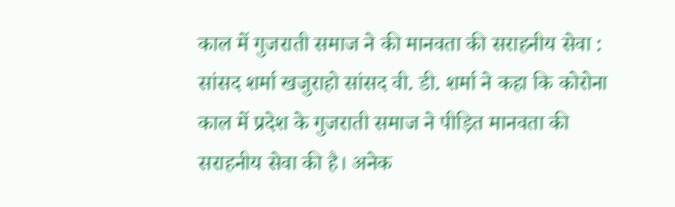काल में गुजराती समाज ने की मानवता की सराहनीय सेवा : सांसद शर्मा खजुराहो सांसद वी. डी. शर्मा ने कहा कि कोरोना काल में प्रदेश के गुजराती समाज ने पीड़ित मानवता की सराहनीय सेवा की है। अनेक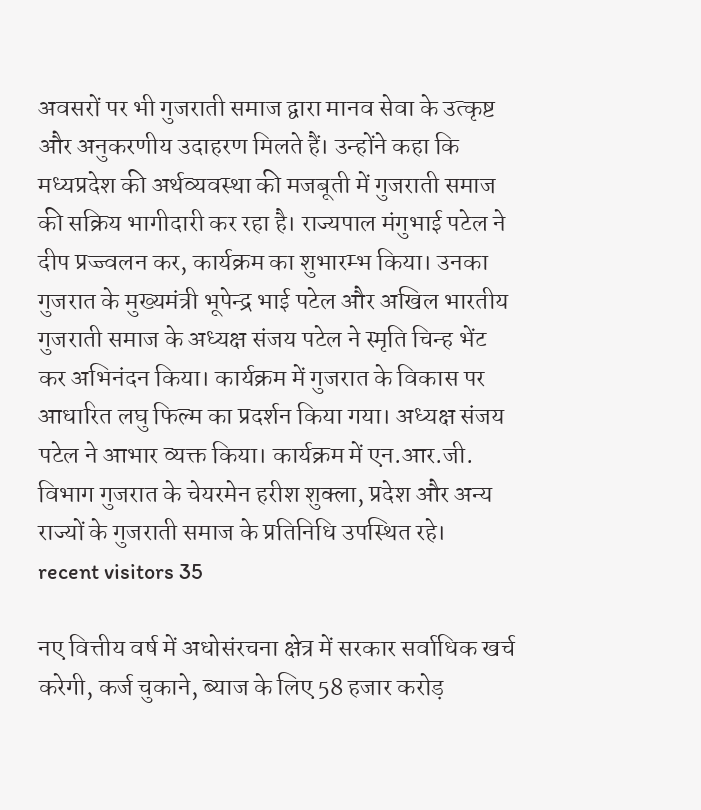अवसरों पर भी गुजराती समाज द्वारा मानव सेवा के उत्कृष्ट और अनुकरणीय उदाहरण मिलते हैं। उन्होंने कहा कि मध्यप्रदेश की अर्थव्यवस्था की मजबूती में गुजराती समाज की सक्रिय भागीदारी कर रहा है। राज्यपाल मंगुभाई पटेल ने दीप प्रज्ज्वलन कर, कार्यक्रम का शुभारम्भ किया। उनका गुजरात के मुख्यमंत्री भूपेन्द्र भाई पटेल और अखिल भारतीय गुजराती समाज के अध्यक्ष संजय पटेल ने स्मृति चिन्ह भेंट कर अभिनंदन किया। कार्यक्रम में गुजरात के विकास पर आधारित लघु फिल्म का प्रदर्शन किया गया। अध्यक्ष संजय पटेल ने आभार व्यक्त किया। कार्यक्रम में एन.आर.जी. विभाग गुजरात के चेयरमेन हरीश शुक्ला, प्रदेश और अन्य राज्यों के गुजराती समाज के प्रतिनिधि उपस्थित रहे।         recent visitors 35

नए वित्तीय वर्ष में अधोसंरचना क्षेत्र में सरकार सर्वाधिक खर्च करेगी, कर्ज चुकाने, ब्याज के लिए 58 हजार करोड़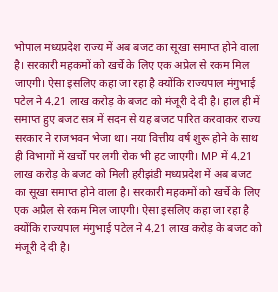भोपाल मध्यप्रदेश राज्य में अब बजट का सूखा समाप्त होने वाला है। सरकारी महकमों को खर्चे के लिए एक अप्रेल से रकम मिल जाएगी। ऐसा इसलिए कहा जा रहा है क्योंकि राज्यपाल मंगुभाई पटेल ने 4.21 लाख करोड़ के बजट को मंजूरी दे दी है। हाल ही में समाप्त हुए बजट सत्र में सदन से यह बजट पारित करवाकर राज्य सरकार ने राजभवन भेजा था। नया वित्तीय वर्ष शुरू होने के साथ ही विभागों में खर्चों पर लगी रोक भी हट जाएगी। MP में 4.21 लाख करोड़ के बजट को मिली हरीझंडी मध्यप्रदेश में अब बजट का सूखा समाप्त होने वाला है। सरकारी महकमों को खर्चे के लिए एक अप्रैल से रकम मिल जाएगी। ऐसा इसलिए कहा जा रहा है क्योंकि राज्यपाल मंगुभाई पटेल ने 4.21 लाख करोड़ के बजट को मंजूरी दे दी है।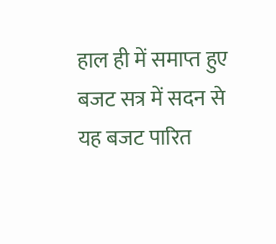हाल ही में समाप्त हुए बजट सत्र में सदन से यह बजट पारित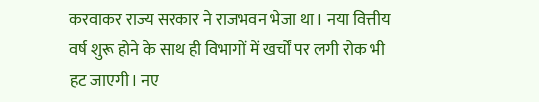करवाकर राज्य सरकार ने राजभवन भेजा था। नया वित्तीय वर्ष शुरू होने के साथ ही विभागों में खर्चों पर लगी रोक भी हट जाएगी। नए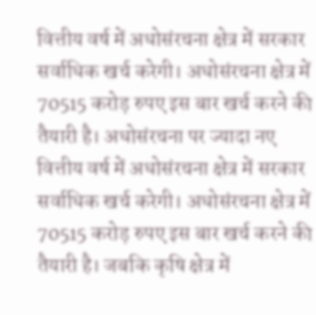वित्तीय वर्ष में अधोसंरचना क्षेत्र में सरकार सर्वाधिक खर्च करेगी। अधोसंरचना क्षेत्र में 70515 करोड़ रुपए इस बार खर्च करने की तैयारी है। अधोसंरचना पर ज्यादा नए वित्तीय वर्ष में अधोसंरचना क्षेत्र में सरकार सर्वाधिक खर्च करेगी। अधोसंरचना क्षेत्र में 70515 करोड़ रुपए इस बार खर्च करने की तैयारी है। जबकि कृषि क्षेत्र में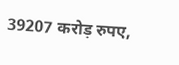39207 करोड़ रुपए,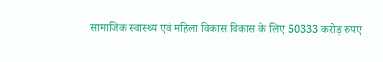सामाजिक स्वास्थ्य एवं महिला विकास विकास के लिए 50333 करोड़ रुपए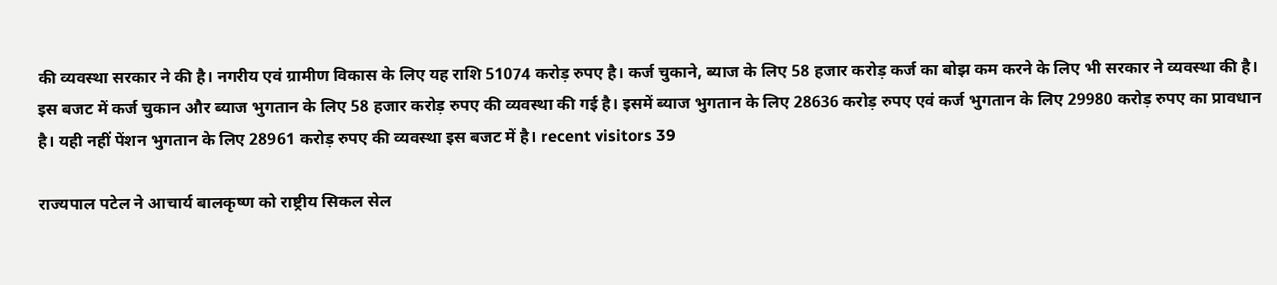की व्यवस्था सरकार ने की है। नगरीय एवं ग्रामीण विकास के लिए यह राशि 51074 करोड़ रुपए है। कर्ज चुकाने, ब्याज के लिए 58 हजार करोड़ कर्ज का बोझ कम करने के लिए भी सरकार ने व्यवस्था की है। इस बजट में कर्ज चुकान और ब्याज भुगतान के लिए 58 हजार करोड़ रुपए की व्यवस्था की गई है। इसमें ब्याज भुगतान के लिए 28636 करोड़ रुपए एवं कर्ज भुगतान के लिए 29980 करोड़ रुपए का प्रावधान है। यही नहीं पेंशन भुगतान के लिए 28961 करोड़ रुपए की व्यवस्था इस बजट में है। recent visitors 39

राज्यपाल पटेल ने आचार्य बालकृष्ण को राष्ट्रीय सिकल सेल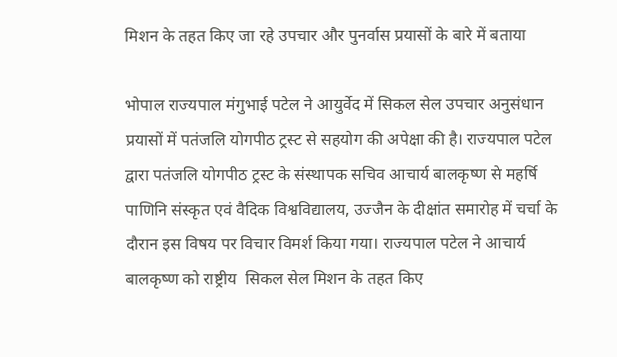मिशन के तहत किए जा रहे उपचार और पुनर्वास प्रयासों के बारे में बताया

भोपाल राज्यपाल मंगुभाई पटेल ने आयुर्वेद में सिकल सेल उपचार अनुसंधान प्रयासों में पतंजलि योगपीठ ट्रस्ट से सहयोग की अपेक्षा की है। राज्यपाल पटेल द्वारा पतंजलि योगपीठ ट्रस्ट के संस्थापक सचिव आचार्य बालकृष्ण से महर्षि पाणिनि संस्कृत एवं वैदिक विश्वविद्यालय, उज्जैन के दीक्षांत समारोह में चर्चा के दौरान इस विषय पर विचार विमर्श किया गया। राज्यपाल पटेल ने आचार्य बालकृष्ण को राष्ट्रीय  सिकल सेल मिशन के तहत किए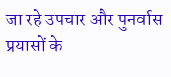जा रहे उपचार और पुनर्वास  प्रयासों के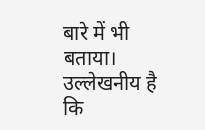बारे में भी बताया। उल्लेखनीय है कि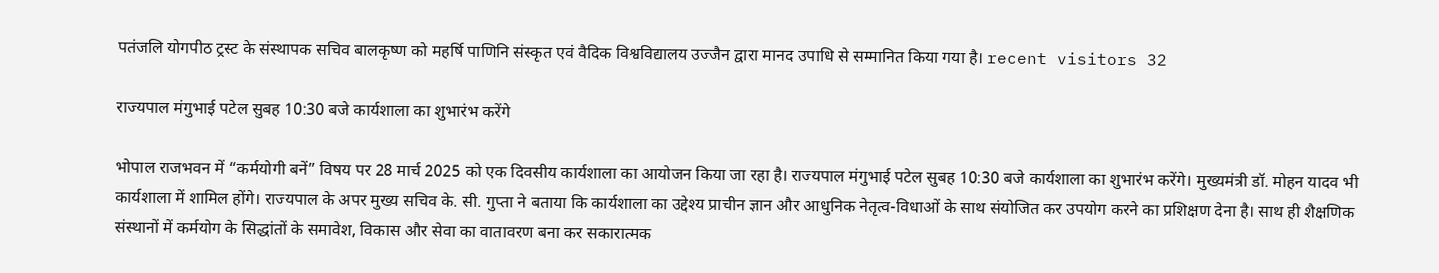पतंजलि योगपीठ ट्रस्ट के संस्थापक सचिव बालकृष्ण को महर्षि पाणिनि संस्कृत एवं वैदिक विश्वविद्यालय उज्जैन द्वारा मानद उपाधि से सम्मानित किया गया है। recent visitors 32

राज्यपाल मंगुभाई पटेल सुबह 10:30 बजे कार्यशाला का शुभारंभ करेंगे

भोपाल राजभवन में “कर्मयोगी बनें” विषय पर 28 मार्च 2025 को एक दिवसीय कार्यशाला का आयोजन किया जा रहा है। राज्यपाल मंगुभाई पटेल सुबह 10:30 बजे कार्यशाला का शुभारंभ करेंगे। मुख्यमंत्री डॉ. मोहन यादव भी कार्यशाला में शामिल होंगे। राज्यपाल के अपर मुख्य सचिव के. सी. गुप्ता ने बताया कि कार्यशाला का उद्देश्य प्राचीन ज्ञान और आधुनिक नेतृत्व-विधाओं के साथ संयोजित कर उपयोग करने का प्रशिक्षण देना है। साथ ही शैक्षणिक संस्थानों में कर्मयोग के सिद्धांतों के समावेश, विकास और सेवा का वातावरण बना कर सकारात्मक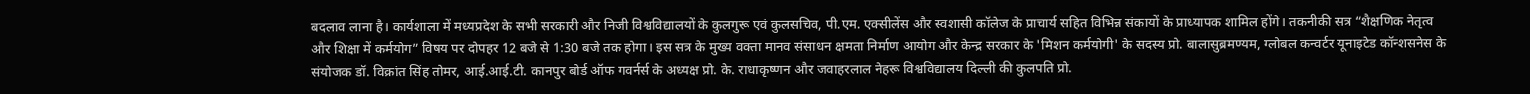बदलाव लाना है। कार्यशाला में मध्यप्रदेश के सभी सरकारी और निजी विश्वविद्यालयों के कुलगुरू एवं कुलसचिव, पी.एम. एक्सीलेंस और स्वशासी कॉलेज के प्राचार्य सहित विभिन्न संकायों के प्राध्यापक शामिल होंगे। तकनीकी सत्र “शैक्षणिक नेतृत्व और शिक्षा में कर्मयोग” विषय पर दोपहर 12 बजे से 1:30 बजे तक होगा। इस सत्र के मुख्य वक्ता मानव संसाधन क्षमता निर्माण आयोग और केन्द्र सरकार के 'मिशन कर्मयोगी' के सदस्य प्रो. बालासुब्रमण्यम, ग्लोबल कन्वर्टर यूनाइटेड कॉन्शसनेस के संयोजक डॉ. विक्रांत सिंह तोमर, आई.आई.टी. कानपुर बोर्ड ऑफ गवर्नर्स के अध्यक्ष प्रो. के. राधाकृष्णन और जवाहरलाल नेहरू विश्वविद्यालय दिल्ली की कुलपति प्रो.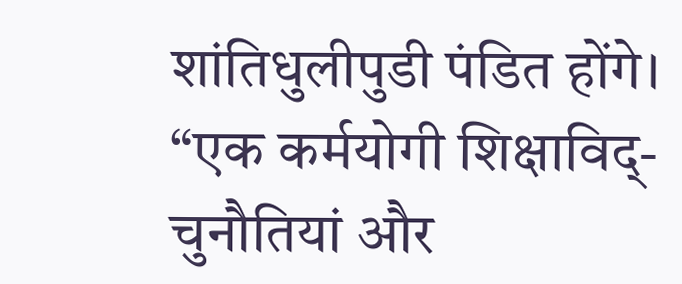शांतिधुलीपुडी पंडित होंगे। “एक कर्मयोगी शिक्षाविद्-चुनौतियां और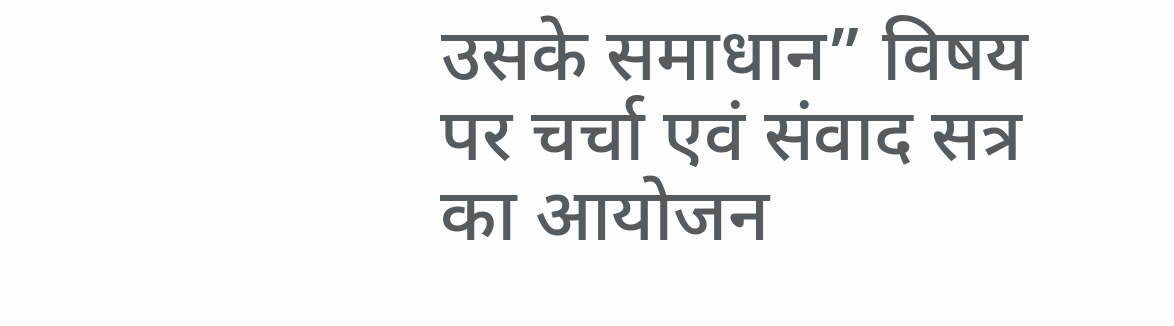उसके समाधान” विषय पर चर्चा एवं संवाद सत्र का आयोजन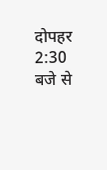दोपहर 2:30 बजे से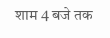शाम 4 बजे तक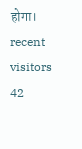होगा।   recent visitors 42